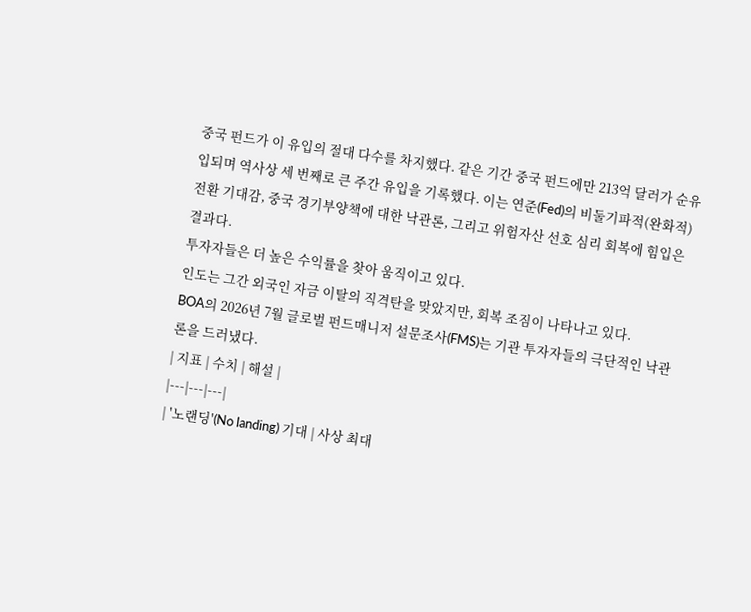중국 펀드가 이 유입의 절대 다수를 차지했다. 같은 기간 중국 펀드에만 213억 달러가 순유입되며 역사상 세 번째로 큰 주간 유입을 기록했다. 이는 연준(Fed)의 비둘기파적(완화적) 전환 기대감, 중국 경기부양책에 대한 낙관론, 그리고 위험자산 선호 심리 회복에 힘입은 결과다.
투자자들은 더 높은 수익률을 찾아 움직이고 있다.
인도는 그간 외국인 자금 이탈의 직격탄을 맞았지만, 회복 조짐이 나타나고 있다.
BOA의 2026년 7월 글로벌 펀드매니저 설문조사(FMS)는 기관 투자자들의 극단적인 낙관론을 드러냈다.
| 지표 | 수치 | 해설 |
|---|---|---|
| '노랜딩'(No landing) 기대 | 사상 최대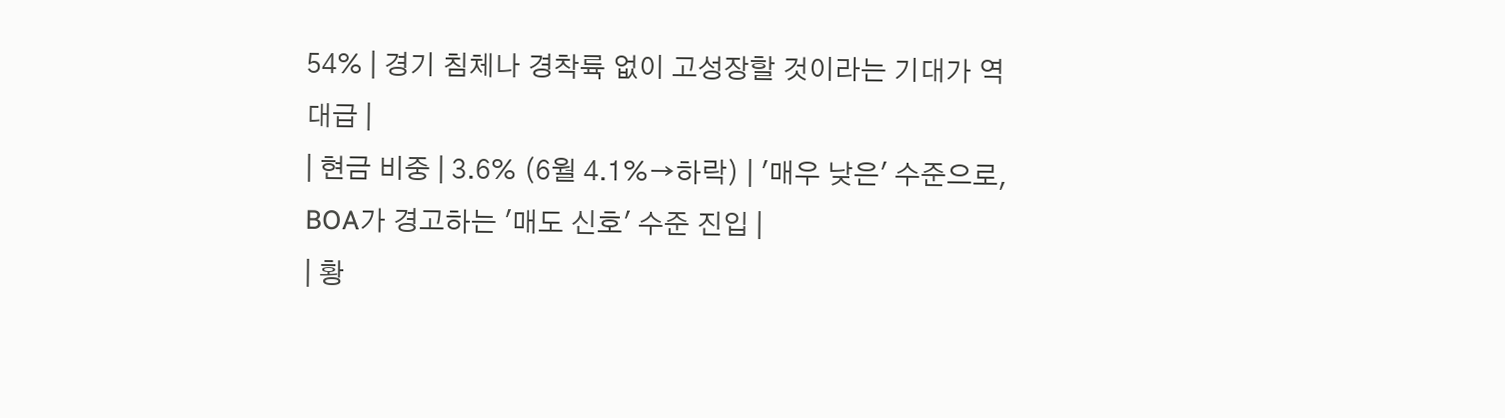54% | 경기 침체나 경착륙 없이 고성장할 것이라는 기대가 역대급 |
| 현금 비중 | 3.6% (6월 4.1%→하락) | '매우 낮은' 수준으로, BOA가 경고하는 '매도 신호' 수준 진입 |
| 황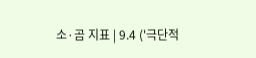소·곰 지표 | 9.4 ('극단적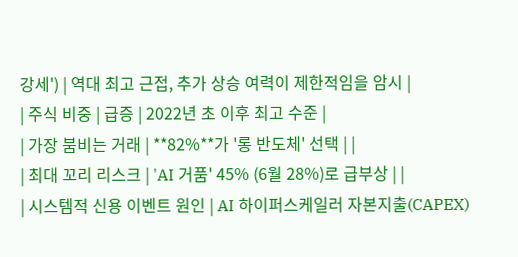강세') | 역대 최고 근접, 추가 상승 여력이 제한적임을 암시 |
| 주식 비중 | 급증 | 2022년 초 이후 최고 수준 |
| 가장 붐비는 거래 | **82%**가 '롱 반도체' 선택 | |
| 최대 꼬리 리스크 | 'AI 거품' 45% (6월 28%)로 급부상 | |
| 시스템적 신용 이벤트 원인 | AI 하이퍼스케일러 자본지출(CAPEX)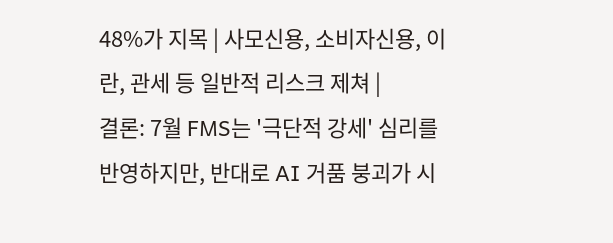48%가 지목 | 사모신용, 소비자신용, 이란, 관세 등 일반적 리스크 제쳐 |
결론: 7월 FMS는 '극단적 강세' 심리를 반영하지만, 반대로 AI 거품 붕괴가 시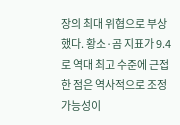장의 최대 위협으로 부상했다. 황소·곰 지표가 9.4로 역대 최고 수준에 근접한 점은 역사적으로 조정 가능성이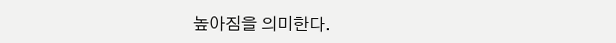높아짐을 의미한다.